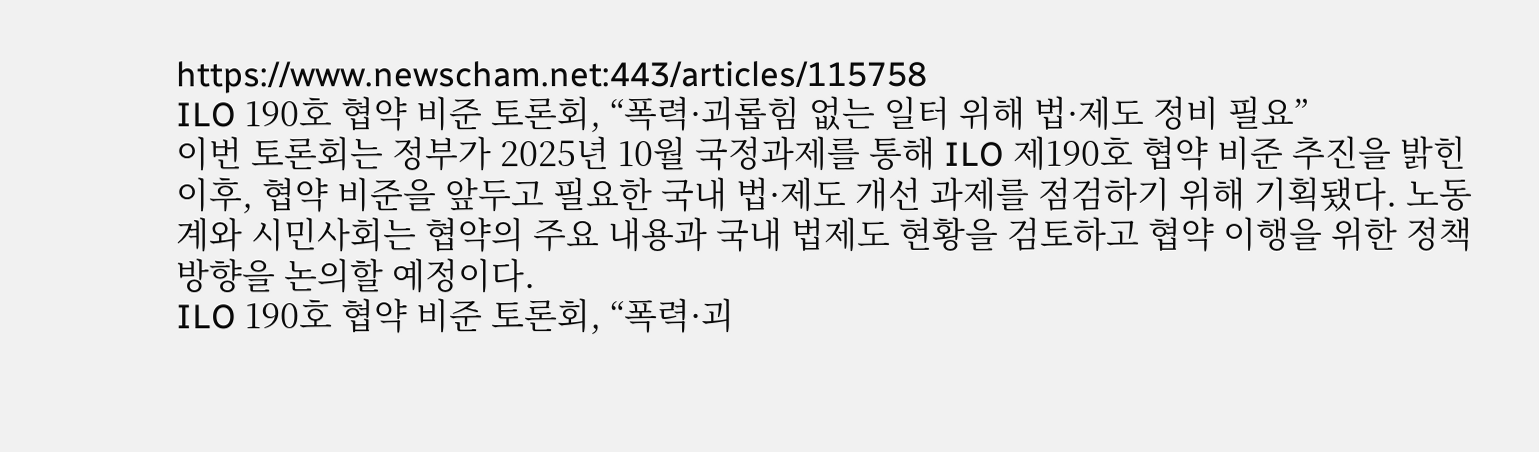https://www.newscham.net:443/articles/115758
ILO 190호 협약 비준 토론회, “폭력·괴롭힘 없는 일터 위해 법·제도 정비 필요”
이번 토론회는 정부가 2025년 10월 국정과제를 통해 ILO 제190호 협약 비준 추진을 밝힌 이후, 협약 비준을 앞두고 필요한 국내 법·제도 개선 과제를 점검하기 위해 기획됐다. 노동계와 시민사회는 협약의 주요 내용과 국내 법제도 현황을 검토하고 협약 이행을 위한 정책 방향을 논의할 예정이다.
ILO 190호 협약 비준 토론회, “폭력·괴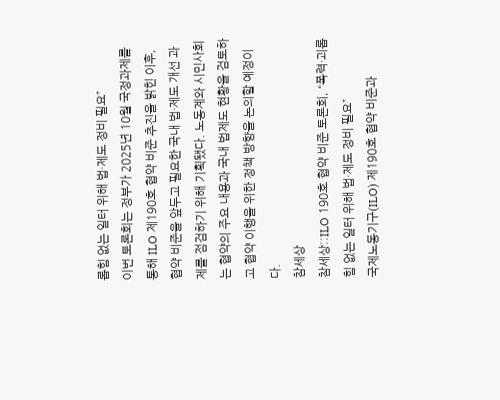롭힘 없는 일터 위해 법·제도 정비 필요”
이번 토론회는 정부가 2025년 10월 국정과제를 통해 ILO 제190호 협약 비준 추진을 밝힌 이후, 협약 비준을 앞두고 필요한 국내 법·제도 개선 과제를 점검하기 위해 기획됐다. 노동계와 시민사회는 협약의 주요 내용과 국내 법제도 현황을 검토하고 협약 이행을 위한 정책 방향을 논의할 예정이다.
참세상
참세상::ILO 190호 협약 비준 토론회, “폭력·괴롭힘 없는 일터 위해 법·제도 정비 필요”
국제노동기구(ILO) 제190호 협약 비준과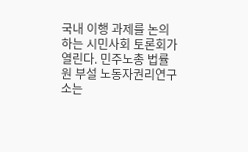국내 이행 과제를 논의하는 시민사회 토론회가 열린다. 민주노총 법률원 부설 노동자권리연구소는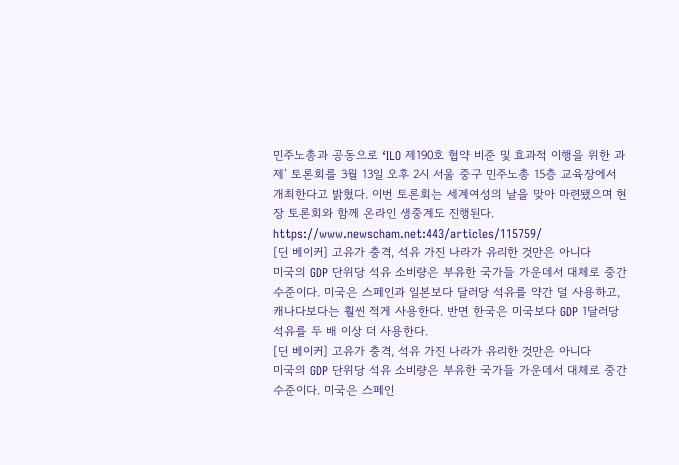민주노총과 공동으로 ‘ILO 제190호 협약 비준 및 효과적 이행을 위한 과제’ 토론회를 3월 13일 오후 2시 서울 중구 민주노총 15층 교육장에서 개최한다고 밝혔다. 이번 토론회는 세계여성의 날을 맞아 마련됐으며 현장 토론회와 함께 온라인 생중계도 진행된다.
https://www.newscham.net:443/articles/115759/
[딘 베이커] 고유가 충격, 석유 가진 나라가 유리한 것만은 아니다
미국의 GDP 단위당 석유 소비량은 부유한 국가들 가운데서 대체로 중간 수준이다. 미국은 스페인과 일본보다 달러당 석유를 약간 덜 사용하고, 캐나다보다는 훨씬 적게 사용한다. 반면 한국은 미국보다 GDP 1달러당 석유를 두 배 이상 더 사용한다.
[딘 베이커] 고유가 충격, 석유 가진 나라가 유리한 것만은 아니다
미국의 GDP 단위당 석유 소비량은 부유한 국가들 가운데서 대체로 중간 수준이다. 미국은 스페인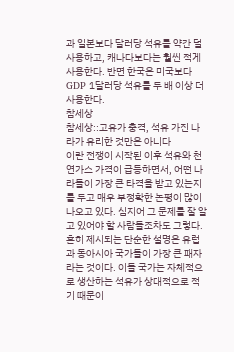과 일본보다 달러당 석유를 약간 덜 사용하고, 캐나다보다는 훨씬 적게 사용한다. 반면 한국은 미국보다 GDP 1달러당 석유를 두 배 이상 더 사용한다.
참세상
참세상::고유가 충격, 석유 가진 나라가 유리한 것만은 아니다
이란 전쟁이 시작된 이후 석유와 천연가스 가격이 급등하면서, 어떤 나라들이 가장 큰 타격을 받고 있는지를 두고 매우 부정확한 논평이 많이 나오고 있다. 심지어 그 문제를 잘 알고 있어야 할 사람들조차도 그렇다. 흔히 제시되는 단순한 설명은 유럽과 동아시아 국가들이 가장 큰 패자라는 것이다. 이들 국가는 자체적으로 생산하는 석유가 상대적으로 적기 때문이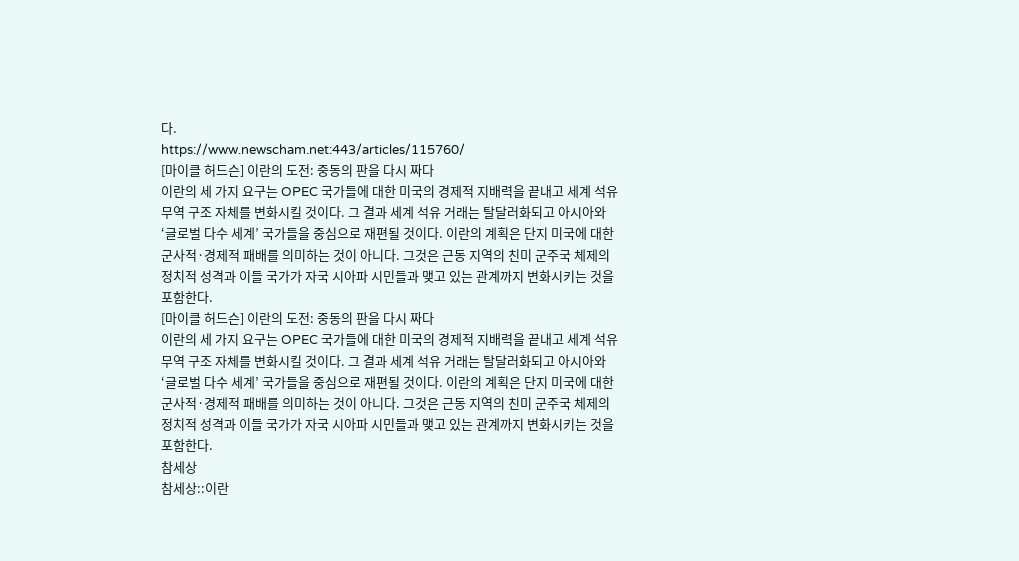다.
https://www.newscham.net:443/articles/115760/
[마이클 허드슨] 이란의 도전: 중동의 판을 다시 짜다
이란의 세 가지 요구는 OPEC 국가들에 대한 미국의 경제적 지배력을 끝내고 세계 석유 무역 구조 자체를 변화시킬 것이다. 그 결과 세계 석유 거래는 탈달러화되고 아시아와 ‘글로벌 다수 세계’ 국가들을 중심으로 재편될 것이다. 이란의 계획은 단지 미국에 대한 군사적·경제적 패배를 의미하는 것이 아니다. 그것은 근동 지역의 친미 군주국 체제의 정치적 성격과 이들 국가가 자국 시아파 시민들과 맺고 있는 관계까지 변화시키는 것을 포함한다.
[마이클 허드슨] 이란의 도전: 중동의 판을 다시 짜다
이란의 세 가지 요구는 OPEC 국가들에 대한 미국의 경제적 지배력을 끝내고 세계 석유 무역 구조 자체를 변화시킬 것이다. 그 결과 세계 석유 거래는 탈달러화되고 아시아와 ‘글로벌 다수 세계’ 국가들을 중심으로 재편될 것이다. 이란의 계획은 단지 미국에 대한 군사적·경제적 패배를 의미하는 것이 아니다. 그것은 근동 지역의 친미 군주국 체제의 정치적 성격과 이들 국가가 자국 시아파 시민들과 맺고 있는 관계까지 변화시키는 것을 포함한다.
참세상
참세상::이란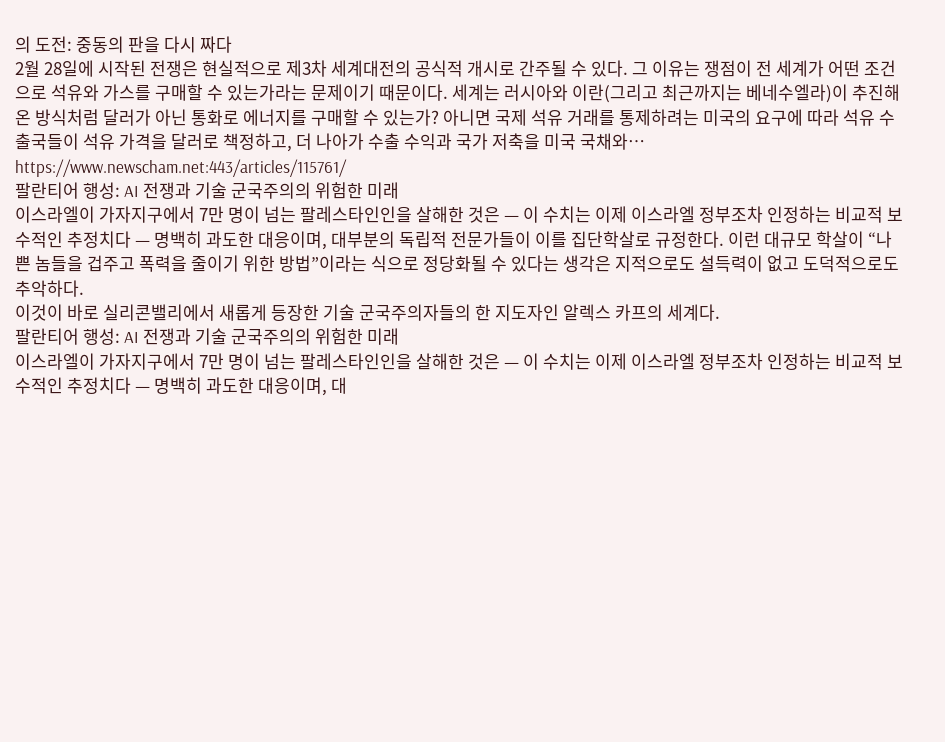의 도전: 중동의 판을 다시 짜다
2월 28일에 시작된 전쟁은 현실적으로 제3차 세계대전의 공식적 개시로 간주될 수 있다. 그 이유는 쟁점이 전 세계가 어떤 조건으로 석유와 가스를 구매할 수 있는가라는 문제이기 때문이다. 세계는 러시아와 이란(그리고 최근까지는 베네수엘라)이 추진해 온 방식처럼 달러가 아닌 통화로 에너지를 구매할 수 있는가? 아니면 국제 석유 거래를 통제하려는 미국의 요구에 따라 석유 수출국들이 석유 가격을 달러로 책정하고, 더 나아가 수출 수익과 국가 저축을 미국 국채와…
https://www.newscham.net:443/articles/115761/
팔란티어 행성: AI 전쟁과 기술 군국주의의 위험한 미래
이스라엘이 가자지구에서 7만 명이 넘는 팔레스타인인을 살해한 것은 — 이 수치는 이제 이스라엘 정부조차 인정하는 비교적 보수적인 추정치다 — 명백히 과도한 대응이며, 대부분의 독립적 전문가들이 이를 집단학살로 규정한다. 이런 대규모 학살이 “나쁜 놈들을 겁주고 폭력을 줄이기 위한 방법”이라는 식으로 정당화될 수 있다는 생각은 지적으로도 설득력이 없고 도덕적으로도 추악하다.
이것이 바로 실리콘밸리에서 새롭게 등장한 기술 군국주의자들의 한 지도자인 알렉스 카프의 세계다.
팔란티어 행성: AI 전쟁과 기술 군국주의의 위험한 미래
이스라엘이 가자지구에서 7만 명이 넘는 팔레스타인인을 살해한 것은 — 이 수치는 이제 이스라엘 정부조차 인정하는 비교적 보수적인 추정치다 — 명백히 과도한 대응이며, 대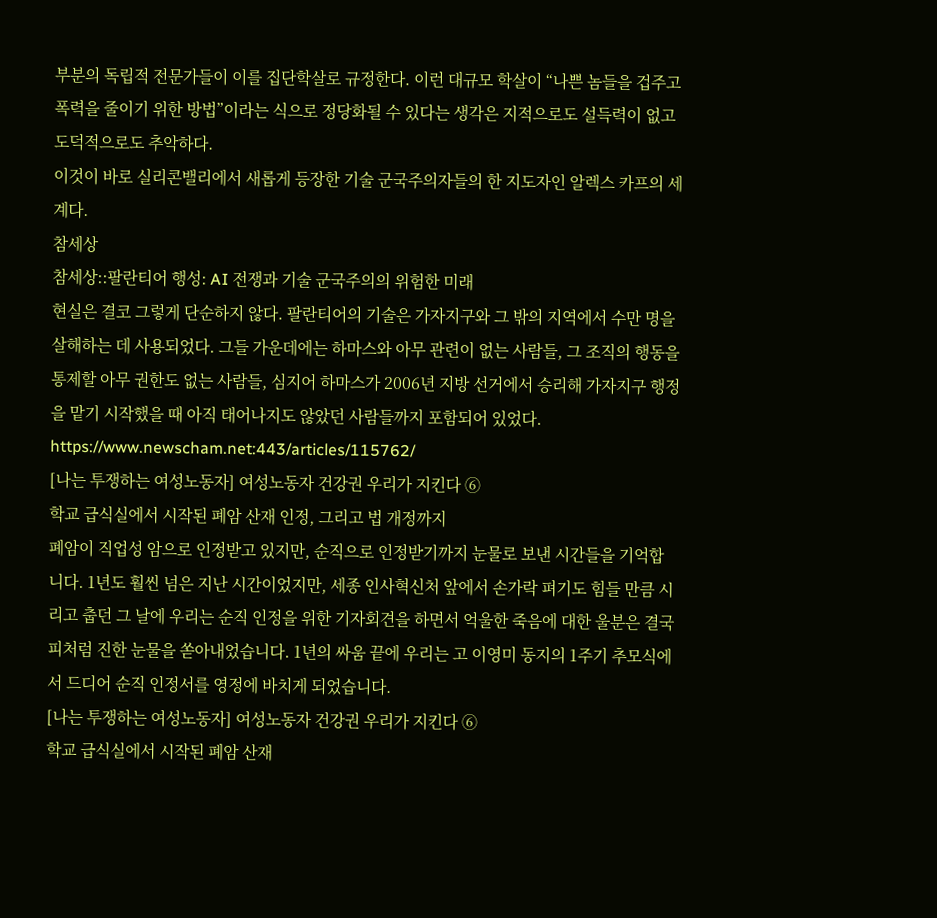부분의 독립적 전문가들이 이를 집단학살로 규정한다. 이런 대규모 학살이 “나쁜 놈들을 겁주고 폭력을 줄이기 위한 방법”이라는 식으로 정당화될 수 있다는 생각은 지적으로도 설득력이 없고 도덕적으로도 추악하다.
이것이 바로 실리콘밸리에서 새롭게 등장한 기술 군국주의자들의 한 지도자인 알렉스 카프의 세계다.
참세상
참세상::팔란티어 행성: AI 전쟁과 기술 군국주의의 위험한 미래
현실은 결코 그렇게 단순하지 않다. 팔란티어의 기술은 가자지구와 그 밖의 지역에서 수만 명을 살해하는 데 사용되었다. 그들 가운데에는 하마스와 아무 관련이 없는 사람들, 그 조직의 행동을 통제할 아무 권한도 없는 사람들, 심지어 하마스가 2006년 지방 선거에서 승리해 가자지구 행정을 맡기 시작했을 때 아직 태어나지도 않았던 사람들까지 포함되어 있었다.
https://www.newscham.net:443/articles/115762/
[나는 투쟁하는 여성노동자] 여성노동자 건강권 우리가 지킨다 ⑥
학교 급식실에서 시작된 폐암 산재 인정, 그리고 법 개정까지
폐암이 직업성 암으로 인정받고 있지만, 순직으로 인정받기까지 눈물로 보낸 시간들을 기억합니다. 1년도 훨씬 넘은 지난 시간이었지만, 세종 인사혁신처 앞에서 손가락 펴기도 힘들 만큼 시리고 춥던 그 날에 우리는 순직 인정을 위한 기자회견을 하면서 억울한 죽음에 대한 울분은 결국피처럼 진한 눈물을 쏟아내었습니다. 1년의 싸움 끝에 우리는 고 이영미 동지의 1주기 추모식에서 드디어 순직 인정서를 영정에 바치게 되었습니다.
[나는 투쟁하는 여성노동자] 여성노동자 건강권 우리가 지킨다 ⑥
학교 급식실에서 시작된 폐암 산재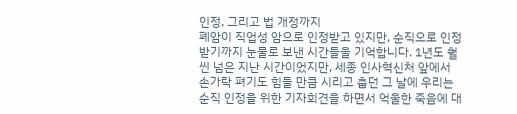인정, 그리고 법 개정까지
폐암이 직업성 암으로 인정받고 있지만, 순직으로 인정받기까지 눈물로 보낸 시간들을 기억합니다. 1년도 훨씬 넘은 지난 시간이었지만, 세종 인사혁신처 앞에서 손가락 펴기도 힘들 만큼 시리고 춥던 그 날에 우리는 순직 인정을 위한 기자회견을 하면서 억울한 죽음에 대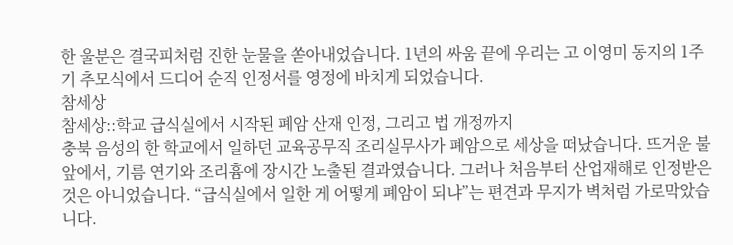한 울분은 결국피처럼 진한 눈물을 쏟아내었습니다. 1년의 싸움 끝에 우리는 고 이영미 동지의 1주기 추모식에서 드디어 순직 인정서를 영정에 바치게 되었습니다.
참세상
참세상::학교 급식실에서 시작된 폐암 산재 인정, 그리고 법 개정까지
충북 음성의 한 학교에서 일하던 교육공무직 조리실무사가 폐암으로 세상을 떠났습니다. 뜨거운 불 앞에서, 기름 연기와 조리흄에 장시간 노출된 결과였습니다. 그러나 처음부터 산업재해로 인정받은 것은 아니었습니다. “급식실에서 일한 게 어떻게 폐암이 되냐”는 편견과 무지가 벽처럼 가로막았습니다.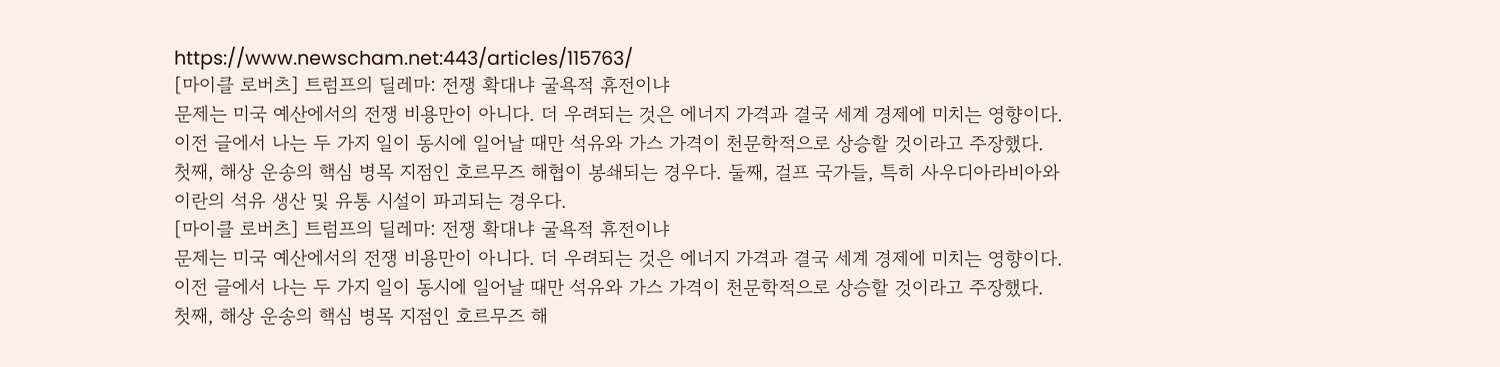https://www.newscham.net:443/articles/115763/
[마이클 로버츠] 트럼프의 딜레마: 전쟁 확대냐 굴욕적 휴전이냐
문제는 미국 예산에서의 전쟁 비용만이 아니다. 더 우려되는 것은 에너지 가격과 결국 세계 경제에 미치는 영향이다. 이전 글에서 나는 두 가지 일이 동시에 일어날 때만 석유와 가스 가격이 천문학적으로 상승할 것이라고 주장했다. 첫째, 해상 운송의 핵심 병목 지점인 호르무즈 해협이 봉쇄되는 경우다. 둘째, 걸프 국가들, 특히 사우디아라비아와 이란의 석유 생산 및 유통 시설이 파괴되는 경우다.
[마이클 로버츠] 트럼프의 딜레마: 전쟁 확대냐 굴욕적 휴전이냐
문제는 미국 예산에서의 전쟁 비용만이 아니다. 더 우려되는 것은 에너지 가격과 결국 세계 경제에 미치는 영향이다. 이전 글에서 나는 두 가지 일이 동시에 일어날 때만 석유와 가스 가격이 천문학적으로 상승할 것이라고 주장했다. 첫째, 해상 운송의 핵심 병목 지점인 호르무즈 해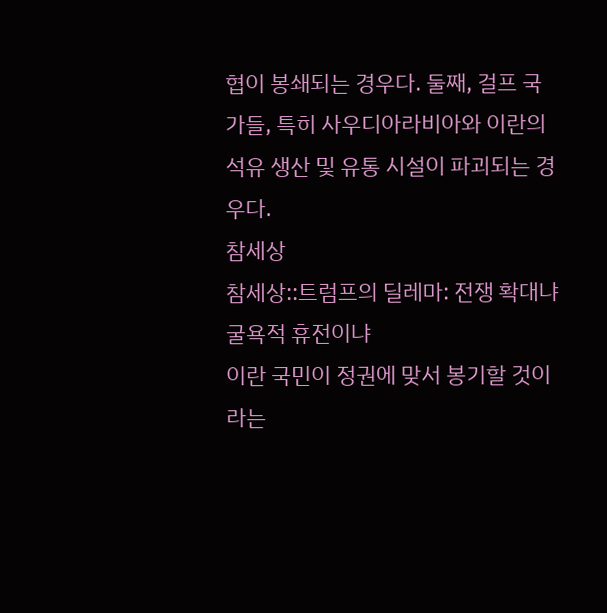협이 봉쇄되는 경우다. 둘째, 걸프 국가들, 특히 사우디아라비아와 이란의 석유 생산 및 유통 시설이 파괴되는 경우다.
참세상
참세상::트럼프의 딜레마: 전쟁 확대냐 굴욕적 휴전이냐
이란 국민이 정권에 맞서 봉기할 것이라는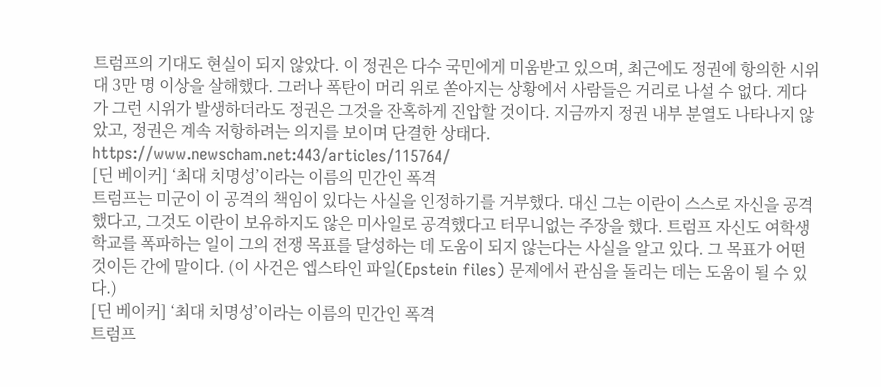트럼프의 기대도 현실이 되지 않았다. 이 정권은 다수 국민에게 미움받고 있으며, 최근에도 정권에 항의한 시위대 3만 명 이상을 살해했다. 그러나 폭탄이 머리 위로 쏟아지는 상황에서 사람들은 거리로 나설 수 없다. 게다가 그런 시위가 발생하더라도 정권은 그것을 잔혹하게 진압할 것이다. 지금까지 정권 내부 분열도 나타나지 않았고, 정권은 계속 저항하려는 의지를 보이며 단결한 상태다.
https://www.newscham.net:443/articles/115764/
[딘 베이커] ‘최대 치명성’이라는 이름의 민간인 폭격
트럼프는 미군이 이 공격의 책임이 있다는 사실을 인정하기를 거부했다. 대신 그는 이란이 스스로 자신을 공격했다고, 그것도 이란이 보유하지도 않은 미사일로 공격했다고 터무니없는 주장을 했다. 트럼프 자신도 여학생 학교를 폭파하는 일이 그의 전쟁 목표를 달성하는 데 도움이 되지 않는다는 사실을 알고 있다. 그 목표가 어떤 것이든 간에 말이다. (이 사건은 엡스타인 파일(Epstein files) 문제에서 관심을 돌리는 데는 도움이 될 수 있다.)
[딘 베이커] ‘최대 치명성’이라는 이름의 민간인 폭격
트럼프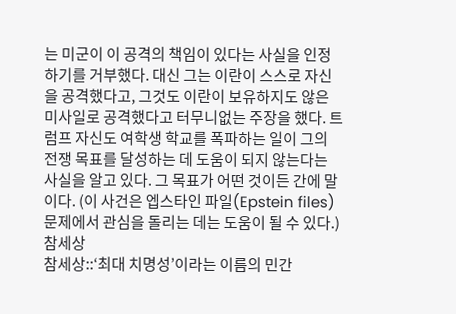는 미군이 이 공격의 책임이 있다는 사실을 인정하기를 거부했다. 대신 그는 이란이 스스로 자신을 공격했다고, 그것도 이란이 보유하지도 않은 미사일로 공격했다고 터무니없는 주장을 했다. 트럼프 자신도 여학생 학교를 폭파하는 일이 그의 전쟁 목표를 달성하는 데 도움이 되지 않는다는 사실을 알고 있다. 그 목표가 어떤 것이든 간에 말이다. (이 사건은 엡스타인 파일(Epstein files) 문제에서 관심을 돌리는 데는 도움이 될 수 있다.)
참세상
참세상::‘최대 치명성’이라는 이름의 민간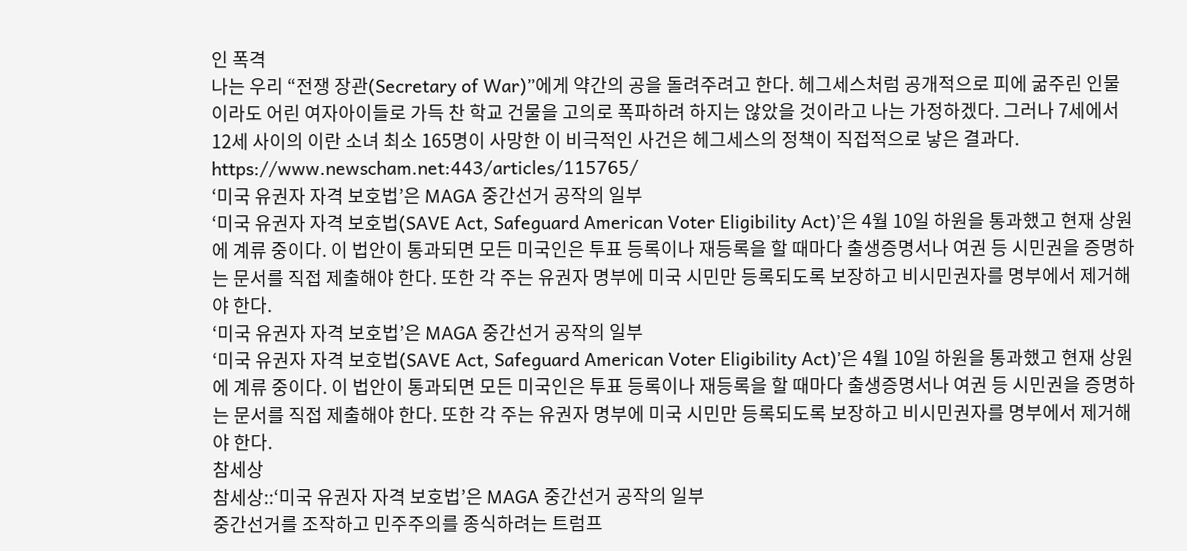인 폭격
나는 우리 “전쟁 장관(Secretary of War)”에게 약간의 공을 돌려주려고 한다. 헤그세스처럼 공개적으로 피에 굶주린 인물이라도 어린 여자아이들로 가득 찬 학교 건물을 고의로 폭파하려 하지는 않았을 것이라고 나는 가정하겠다. 그러나 7세에서 12세 사이의 이란 소녀 최소 165명이 사망한 이 비극적인 사건은 헤그세스의 정책이 직접적으로 낳은 결과다.
https://www.newscham.net:443/articles/115765/
‘미국 유권자 자격 보호법’은 MAGA 중간선거 공작의 일부
‘미국 유권자 자격 보호법(SAVE Act, Safeguard American Voter Eligibility Act)’은 4월 10일 하원을 통과했고 현재 상원에 계류 중이다. 이 법안이 통과되면 모든 미국인은 투표 등록이나 재등록을 할 때마다 출생증명서나 여권 등 시민권을 증명하는 문서를 직접 제출해야 한다. 또한 각 주는 유권자 명부에 미국 시민만 등록되도록 보장하고 비시민권자를 명부에서 제거해야 한다.
‘미국 유권자 자격 보호법’은 MAGA 중간선거 공작의 일부
‘미국 유권자 자격 보호법(SAVE Act, Safeguard American Voter Eligibility Act)’은 4월 10일 하원을 통과했고 현재 상원에 계류 중이다. 이 법안이 통과되면 모든 미국인은 투표 등록이나 재등록을 할 때마다 출생증명서나 여권 등 시민권을 증명하는 문서를 직접 제출해야 한다. 또한 각 주는 유권자 명부에 미국 시민만 등록되도록 보장하고 비시민권자를 명부에서 제거해야 한다.
참세상
참세상::‘미국 유권자 자격 보호법’은 MAGA 중간선거 공작의 일부
중간선거를 조작하고 민주주의를 종식하려는 트럼프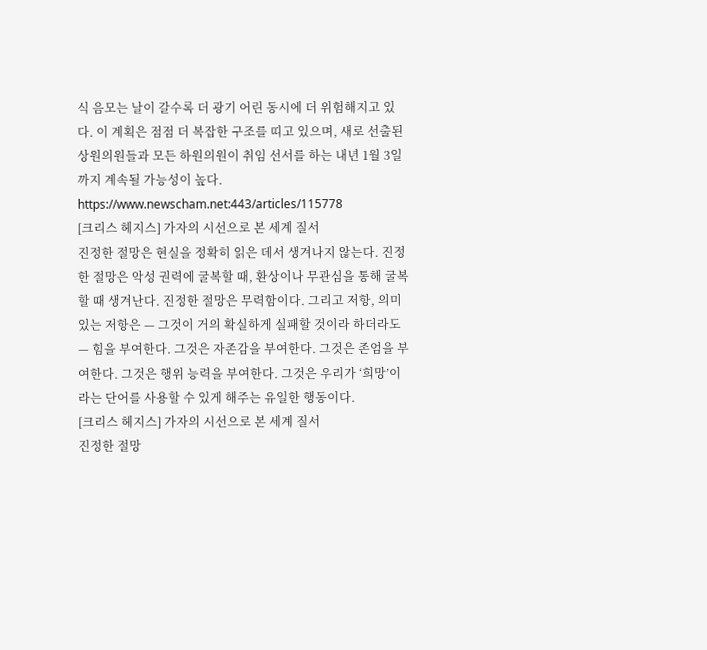식 음모는 날이 갈수록 더 광기 어린 동시에 더 위험해지고 있다. 이 계획은 점점 더 복잡한 구조를 띠고 있으며, 새로 선출된 상원의원들과 모든 하원의원이 취임 선서를 하는 내년 1월 3일까지 계속될 가능성이 높다.
https://www.newscham.net:443/articles/115778
[크리스 헤지스] 가자의 시선으로 본 세계 질서
진정한 절망은 현실을 정확히 읽은 데서 생겨나지 않는다. 진정한 절망은 악성 권력에 굴복할 때, 환상이나 무관심을 통해 굴복할 때 생겨난다. 진정한 절망은 무력함이다. 그리고 저항, 의미 있는 저항은 — 그것이 거의 확실하게 실패할 것이라 하더라도 — 힘을 부여한다. 그것은 자존감을 부여한다. 그것은 존엄을 부여한다. 그것은 행위 능력을 부여한다. 그것은 우리가 ‘희망’이라는 단어를 사용할 수 있게 해주는 유일한 행동이다.
[크리스 헤지스] 가자의 시선으로 본 세계 질서
진정한 절망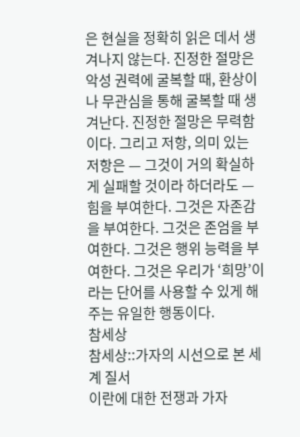은 현실을 정확히 읽은 데서 생겨나지 않는다. 진정한 절망은 악성 권력에 굴복할 때, 환상이나 무관심을 통해 굴복할 때 생겨난다. 진정한 절망은 무력함이다. 그리고 저항, 의미 있는 저항은 — 그것이 거의 확실하게 실패할 것이라 하더라도 — 힘을 부여한다. 그것은 자존감을 부여한다. 그것은 존엄을 부여한다. 그것은 행위 능력을 부여한다. 그것은 우리가 ‘희망’이라는 단어를 사용할 수 있게 해주는 유일한 행동이다.
참세상
참세상::가자의 시선으로 본 세계 질서
이란에 대한 전쟁과 가자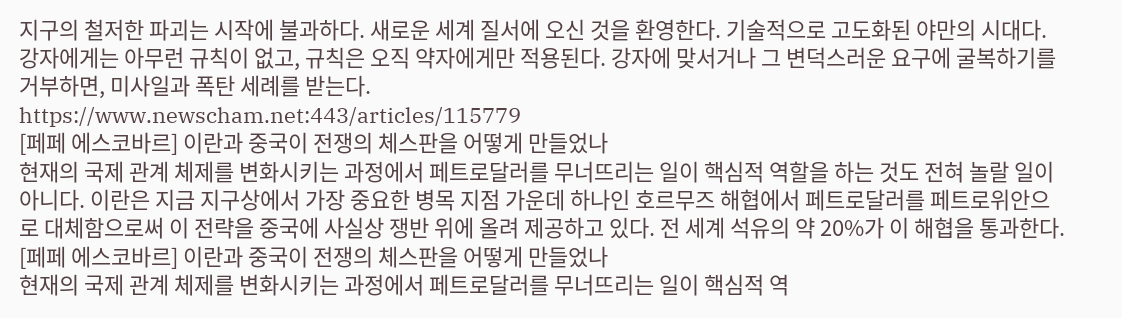지구의 철저한 파괴는 시작에 불과하다. 새로운 세계 질서에 오신 것을 환영한다. 기술적으로 고도화된 야만의 시대다. 강자에게는 아무런 규칙이 없고, 규칙은 오직 약자에게만 적용된다. 강자에 맞서거나 그 변덕스러운 요구에 굴복하기를 거부하면, 미사일과 폭탄 세례를 받는다.
https://www.newscham.net:443/articles/115779
[페페 에스코바르] 이란과 중국이 전쟁의 체스판을 어떻게 만들었나
현재의 국제 관계 체제를 변화시키는 과정에서 페트로달러를 무너뜨리는 일이 핵심적 역할을 하는 것도 전혀 놀랄 일이 아니다. 이란은 지금 지구상에서 가장 중요한 병목 지점 가운데 하나인 호르무즈 해협에서 페트로달러를 페트로위안으로 대체함으로써 이 전략을 중국에 사실상 쟁반 위에 올려 제공하고 있다. 전 세계 석유의 약 20%가 이 해협을 통과한다.
[페페 에스코바르] 이란과 중국이 전쟁의 체스판을 어떻게 만들었나
현재의 국제 관계 체제를 변화시키는 과정에서 페트로달러를 무너뜨리는 일이 핵심적 역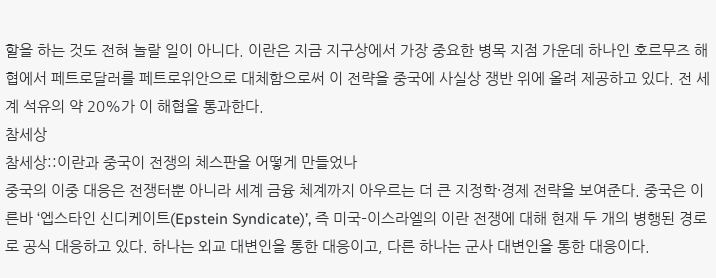할을 하는 것도 전혀 놀랄 일이 아니다. 이란은 지금 지구상에서 가장 중요한 병목 지점 가운데 하나인 호르무즈 해협에서 페트로달러를 페트로위안으로 대체함으로써 이 전략을 중국에 사실상 쟁반 위에 올려 제공하고 있다. 전 세계 석유의 약 20%가 이 해협을 통과한다.
참세상
참세상::이란과 중국이 전쟁의 체스판을 어떻게 만들었나
중국의 이중 대응은 전쟁터뿐 아니라 세계 금융 체계까지 아우르는 더 큰 지정학·경제 전략을 보여준다. 중국은 이른바 ‘엡스타인 신디케이트(Epstein Syndicate)’, 즉 미국–이스라엘의 이란 전쟁에 대해 현재 두 개의 병행된 경로로 공식 대응하고 있다. 하나는 외교 대변인을 통한 대응이고, 다른 하나는 군사 대변인을 통한 대응이다.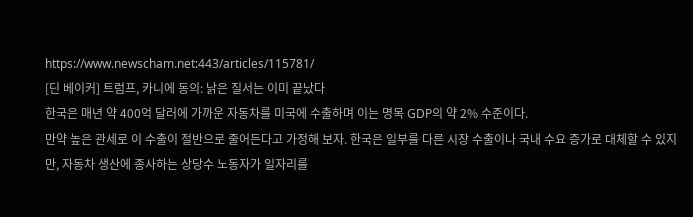https://www.newscham.net:443/articles/115781/
[딘 베이커] 트럼프, 카니에 동의: 낡은 질서는 이미 끝났다
한국은 매년 약 400억 달러에 가까운 자동차를 미국에 수출하며 이는 명목 GDP의 약 2% 수준이다.
만약 높은 관세로 이 수출이 절반으로 줄어든다고 가정해 보자. 한국은 일부를 다른 시장 수출이나 국내 수요 증가로 대체할 수 있지만, 자동차 생산에 종사하는 상당수 노동자가 일자리를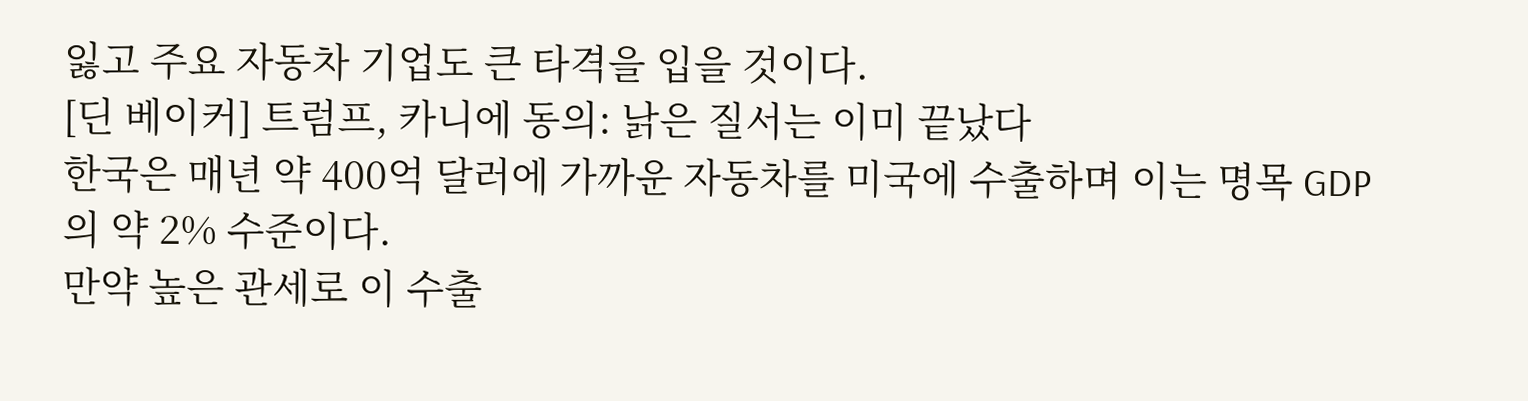잃고 주요 자동차 기업도 큰 타격을 입을 것이다.
[딘 베이커] 트럼프, 카니에 동의: 낡은 질서는 이미 끝났다
한국은 매년 약 400억 달러에 가까운 자동차를 미국에 수출하며 이는 명목 GDP의 약 2% 수준이다.
만약 높은 관세로 이 수출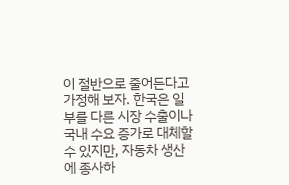이 절반으로 줄어든다고 가정해 보자. 한국은 일부를 다른 시장 수출이나 국내 수요 증가로 대체할 수 있지만, 자동차 생산에 종사하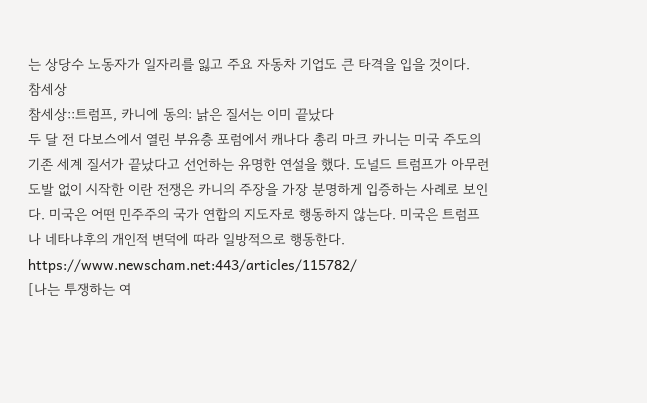는 상당수 노동자가 일자리를 잃고 주요 자동차 기업도 큰 타격을 입을 것이다.
참세상
참세상::트럼프, 카니에 동의: 낡은 질서는 이미 끝났다
두 달 전 다보스에서 열린 부유층 포럼에서 캐나다 총리 마크 카니는 미국 주도의 기존 세계 질서가 끝났다고 선언하는 유명한 연설을 했다. 도널드 트럼프가 아무런 도발 없이 시작한 이란 전쟁은 카니의 주장을 가장 분명하게 입증하는 사례로 보인다. 미국은 어떤 민주주의 국가 연합의 지도자로 행동하지 않는다. 미국은 트럼프나 네타냐후의 개인적 변덕에 따라 일방적으로 행동한다.
https://www.newscham.net:443/articles/115782/
[나는 투쟁하는 여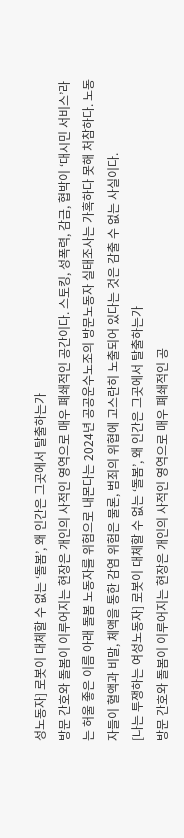성노동자] 로봇이 대체할 수 없는 ‘돌봄’, 왜 인간은 그곳에서 탈출하는가
방문 간호와 돌봄이 이루어지는 현장은 개인의 사적인 영역으로 매우 폐쇄적인 공간이다. 스토킹, 성폭력, 감금, 협박이 ‘대시민 서비스’라는 허울 좋은 이름 아래 돌봄 노동자를 위험으로 내몬다는 2024년 공공운수노조의 방문노동자 실태조사는 가혹하다 못해 처참하다. 노동자들이 혈액과 비말, 체액을 통한 감염 위험은 물론, 범죄의 위협에 고스란히 노출되어 있다는 것은 감출 수 없는 사실이다.
[나는 투쟁하는 여성노동자] 로봇이 대체할 수 없는 ‘돌봄’, 왜 인간은 그곳에서 탈출하는가
방문 간호와 돌봄이 이루어지는 현장은 개인의 사적인 영역으로 매우 폐쇄적인 공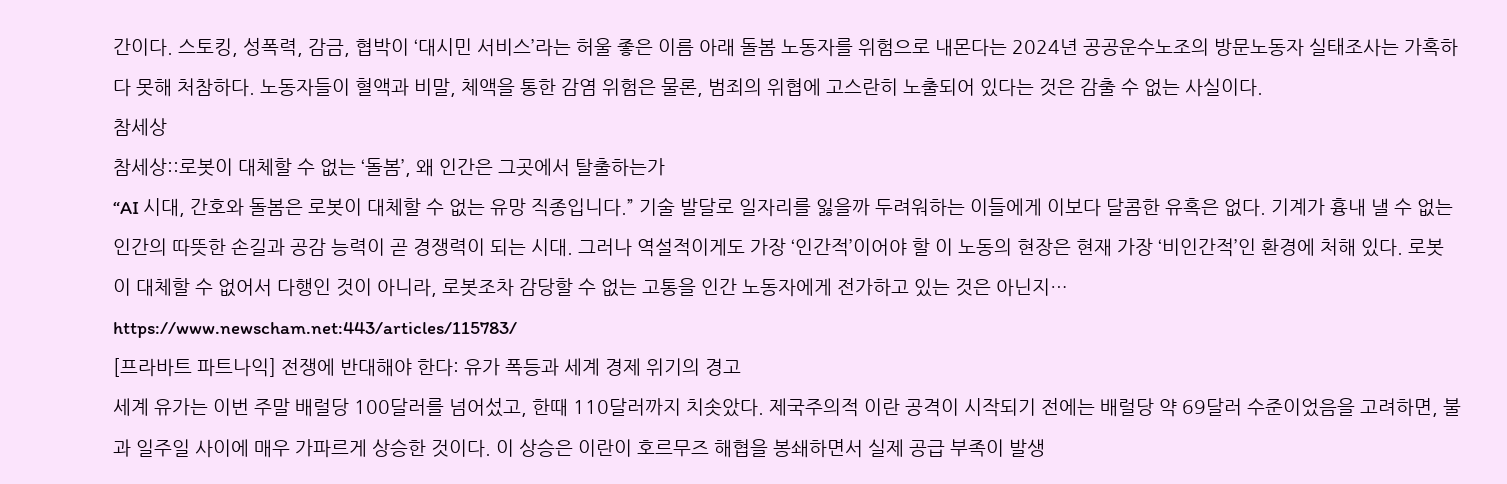간이다. 스토킹, 성폭력, 감금, 협박이 ‘대시민 서비스’라는 허울 좋은 이름 아래 돌봄 노동자를 위험으로 내몬다는 2024년 공공운수노조의 방문노동자 실태조사는 가혹하다 못해 처참하다. 노동자들이 혈액과 비말, 체액을 통한 감염 위험은 물론, 범죄의 위협에 고스란히 노출되어 있다는 것은 감출 수 없는 사실이다.
참세상
참세상::로봇이 대체할 수 없는 ‘돌봄’, 왜 인간은 그곳에서 탈출하는가
“AI 시대, 간호와 돌봄은 로봇이 대체할 수 없는 유망 직종입니다.” 기술 발달로 일자리를 잃을까 두려워하는 이들에게 이보다 달콤한 유혹은 없다. 기계가 흉내 낼 수 없는 인간의 따뜻한 손길과 공감 능력이 곧 경쟁력이 되는 시대. 그러나 역설적이게도 가장 ‘인간적’이어야 할 이 노동의 현장은 현재 가장 ‘비인간적’인 환경에 처해 있다. 로봇이 대체할 수 없어서 다행인 것이 아니라, 로봇조차 감당할 수 없는 고통을 인간 노동자에게 전가하고 있는 것은 아닌지…
https://www.newscham.net:443/articles/115783/
[프라바트 파트나익] 전쟁에 반대해야 한다: 유가 폭등과 세계 경제 위기의 경고
세계 유가는 이번 주말 배럴당 100달러를 넘어섰고, 한때 110달러까지 치솟았다. 제국주의적 이란 공격이 시작되기 전에는 배럴당 약 69달러 수준이었음을 고려하면, 불과 일주일 사이에 매우 가파르게 상승한 것이다. 이 상승은 이란이 호르무즈 해협을 봉쇄하면서 실제 공급 부족이 발생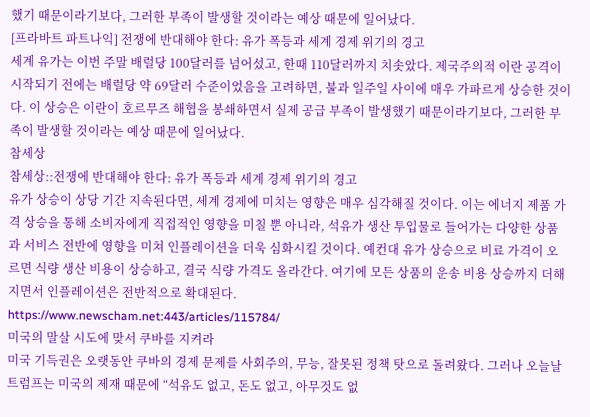했기 때문이라기보다, 그러한 부족이 발생할 것이라는 예상 때문에 일어났다.
[프라바트 파트나익] 전쟁에 반대해야 한다: 유가 폭등과 세계 경제 위기의 경고
세계 유가는 이번 주말 배럴당 100달러를 넘어섰고, 한때 110달러까지 치솟았다. 제국주의적 이란 공격이 시작되기 전에는 배럴당 약 69달러 수준이었음을 고려하면, 불과 일주일 사이에 매우 가파르게 상승한 것이다. 이 상승은 이란이 호르무즈 해협을 봉쇄하면서 실제 공급 부족이 발생했기 때문이라기보다, 그러한 부족이 발생할 것이라는 예상 때문에 일어났다.
참세상
참세상::전쟁에 반대해야 한다: 유가 폭등과 세계 경제 위기의 경고
유가 상승이 상당 기간 지속된다면, 세계 경제에 미치는 영향은 매우 심각해질 것이다. 이는 에너지 제품 가격 상승을 통해 소비자에게 직접적인 영향을 미칠 뿐 아니라, 석유가 생산 투입물로 들어가는 다양한 상품과 서비스 전반에 영향을 미쳐 인플레이션을 더욱 심화시킬 것이다. 예컨대 유가 상승으로 비료 가격이 오르면 식량 생산 비용이 상승하고, 결국 식량 가격도 올라간다. 여기에 모든 상품의 운송 비용 상승까지 더해지면서 인플레이션은 전반적으로 확대된다.
https://www.newscham.net:443/articles/115784/
미국의 말살 시도에 맞서 쿠바를 지켜라
미국 기득권은 오랫동안 쿠바의 경제 문제를 사회주의, 무능, 잘못된 정책 탓으로 돌려왔다. 그러나 오늘날 트럼프는 미국의 제재 때문에 “석유도 없고, 돈도 없고, 아무것도 없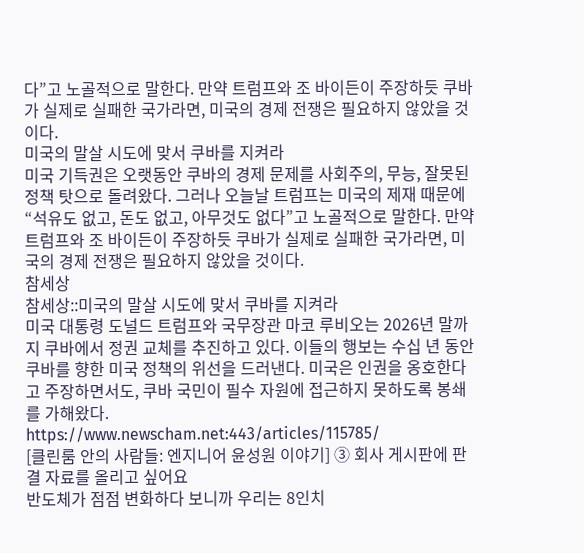다”고 노골적으로 말한다. 만약 트럼프와 조 바이든이 주장하듯 쿠바가 실제로 실패한 국가라면, 미국의 경제 전쟁은 필요하지 않았을 것이다.
미국의 말살 시도에 맞서 쿠바를 지켜라
미국 기득권은 오랫동안 쿠바의 경제 문제를 사회주의, 무능, 잘못된 정책 탓으로 돌려왔다. 그러나 오늘날 트럼프는 미국의 제재 때문에 “석유도 없고, 돈도 없고, 아무것도 없다”고 노골적으로 말한다. 만약 트럼프와 조 바이든이 주장하듯 쿠바가 실제로 실패한 국가라면, 미국의 경제 전쟁은 필요하지 않았을 것이다.
참세상
참세상::미국의 말살 시도에 맞서 쿠바를 지켜라
미국 대통령 도널드 트럼프와 국무장관 마코 루비오는 2026년 말까지 쿠바에서 정권 교체를 추진하고 있다. 이들의 행보는 수십 년 동안 쿠바를 향한 미국 정책의 위선을 드러낸다. 미국은 인권을 옹호한다고 주장하면서도, 쿠바 국민이 필수 자원에 접근하지 못하도록 봉쇄를 가해왔다.
https://www.newscham.net:443/articles/115785/
[클린룸 안의 사람들: 엔지니어 윤성원 이야기] ③ 회사 게시판에 판결 자료를 올리고 싶어요
반도체가 점점 변화하다 보니까 우리는 8인치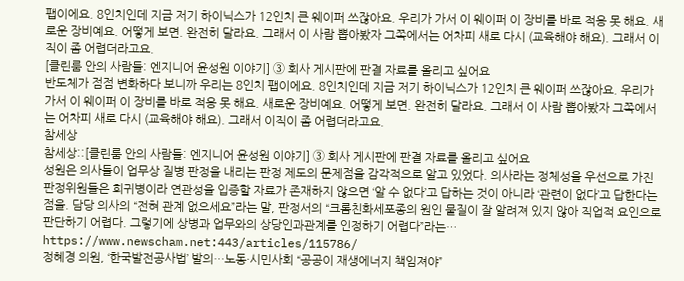팹이에요. 8인치인데 지금 저기 하이닉스가 12인치 큰 웨이퍼 쓰잖아요. 우리가 가서 이 웨이퍼 이 장비를 바로 적응 못 해요. 새로운 장비예요. 어떻게 보면. 완전히 달라요. 그래서 이 사람 뽑아봤자 그쪽에서는 어차피 새로 다시 (교육해야 해요). 그래서 이직이 좀 어렵더라고요.
[클린룸 안의 사람들: 엔지니어 윤성원 이야기] ③ 회사 게시판에 판결 자료를 올리고 싶어요
반도체가 점점 변화하다 보니까 우리는 8인치 팹이에요. 8인치인데 지금 저기 하이닉스가 12인치 큰 웨이퍼 쓰잖아요. 우리가 가서 이 웨이퍼 이 장비를 바로 적응 못 해요. 새로운 장비예요. 어떻게 보면. 완전히 달라요. 그래서 이 사람 뽑아봤자 그쪽에서는 어차피 새로 다시 (교육해야 해요). 그래서 이직이 좀 어렵더라고요.
참세상
참세상::[클린룸 안의 사람들: 엔지니어 윤성원 이야기] ③ 회사 게시판에 판결 자료를 올리고 싶어요
성원은 의사들이 업무상 질병 판정을 내리는 판정 제도의 문제점을 감각적으로 알고 있었다. 의사라는 정체성을 우선으로 가진 판정위원들은 희귀병이라 연관성을 입증할 자료가 존재하지 않으면 ‘알 수 없다’고 답하는 것이 아니라 ‘관련이 없다’고 답한다는 점을. 담당 의사의 “전혀 관계 없으세요”라는 말, 판정서의 “크롬친화세포종의 원인 물질이 잘 알려져 있지 않아 직업적 요인으로 판단하기 어렵다. 그렇기에 상병과 업무와의 상당인과관계를 인정하기 어렵다”라는…
https://www.newscham.net:443/articles/115786/
정혜경 의원, ‘한국발전공사법’ 발의…노동·시민사회 “공공이 재생에너지 책임져야”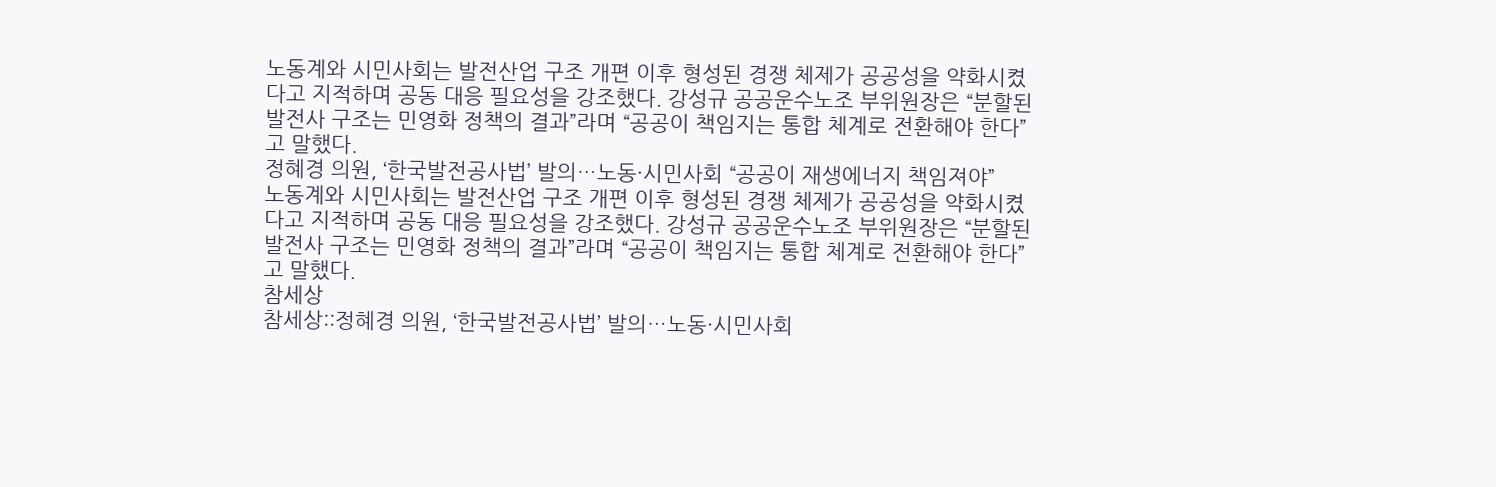노동계와 시민사회는 발전산업 구조 개편 이후 형성된 경쟁 체제가 공공성을 약화시켰다고 지적하며 공동 대응 필요성을 강조했다. 강성규 공공운수노조 부위원장은 “분할된 발전사 구조는 민영화 정책의 결과”라며 “공공이 책임지는 통합 체계로 전환해야 한다”고 말했다.
정혜경 의원, ‘한국발전공사법’ 발의…노동·시민사회 “공공이 재생에너지 책임져야”
노동계와 시민사회는 발전산업 구조 개편 이후 형성된 경쟁 체제가 공공성을 약화시켰다고 지적하며 공동 대응 필요성을 강조했다. 강성규 공공운수노조 부위원장은 “분할된 발전사 구조는 민영화 정책의 결과”라며 “공공이 책임지는 통합 체계로 전환해야 한다”고 말했다.
참세상
참세상::정혜경 의원, ‘한국발전공사법’ 발의…노동·시민사회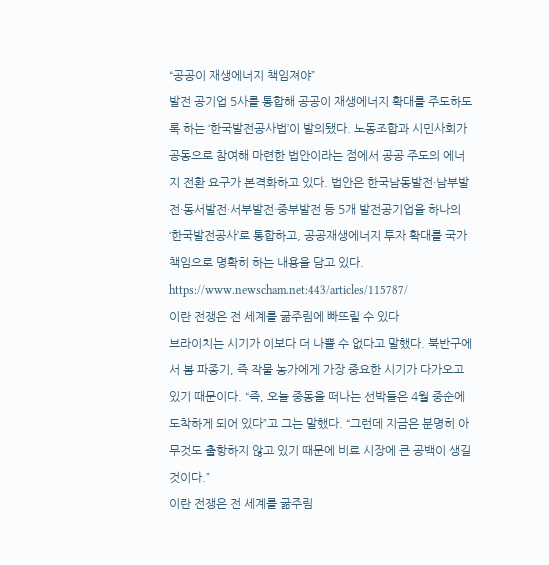“공공이 재생에너지 책임져야”
발전 공기업 5사를 통합해 공공이 재생에너지 확대를 주도하도록 하는 ‘한국발전공사법’이 발의됐다. 노동조합과 시민사회가 공동으로 참여해 마련한 법안이라는 점에서 공공 주도의 에너지 전환 요구가 본격화하고 있다. 법안은 한국남동발전·남부발전·동서발전·서부발전·중부발전 등 5개 발전공기업을 하나의 ‘한국발전공사’로 통합하고, 공공재생에너지 투자 확대를 국가 책임으로 명확히 하는 내용을 담고 있다.
https://www.newscham.net:443/articles/115787/
이란 전쟁은 전 세계를 굶주림에 빠뜨릴 수 있다
브라이치는 시기가 이보다 더 나쁠 수 없다고 말했다. 북반구에서 봄 파종기, 즉 작물 농가에게 가장 중요한 시기가 다가오고 있기 때문이다. “즉, 오늘 중동을 떠나는 선박들은 4월 중순에 도착하게 되어 있다”고 그는 말했다. “그런데 지금은 분명히 아무것도 출항하지 않고 있기 때문에 비료 시장에 큰 공백이 생길 것이다.”
이란 전쟁은 전 세계를 굶주림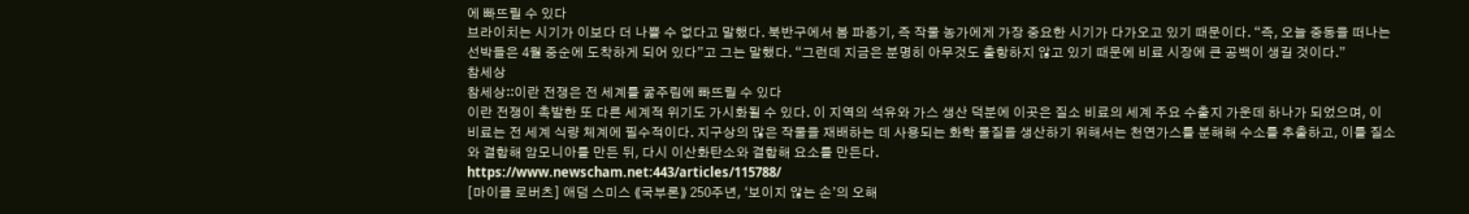에 빠뜨릴 수 있다
브라이치는 시기가 이보다 더 나쁠 수 없다고 말했다. 북반구에서 봄 파종기, 즉 작물 농가에게 가장 중요한 시기가 다가오고 있기 때문이다. “즉, 오늘 중동을 떠나는 선박들은 4월 중순에 도착하게 되어 있다”고 그는 말했다. “그런데 지금은 분명히 아무것도 출항하지 않고 있기 때문에 비료 시장에 큰 공백이 생길 것이다.”
참세상
참세상::이란 전쟁은 전 세계를 굶주림에 빠뜨릴 수 있다
이란 전쟁이 촉발한 또 다른 세계적 위기도 가시화될 수 있다. 이 지역의 석유와 가스 생산 덕분에 이곳은 질소 비료의 세계 주요 수출지 가운데 하나가 되었으며, 이 비료는 전 세계 식량 체계에 필수적이다. 지구상의 많은 작물을 재배하는 데 사용되는 화학 물질을 생산하기 위해서는 천연가스를 분해해 수소를 추출하고, 이를 질소와 결합해 암모니아를 만든 뒤, 다시 이산화탄소와 결합해 요소를 만든다.
https://www.newscham.net:443/articles/115788/
[마이클 로버츠] 애덤 스미스 ⟪국부론⟫ 250주년, ‘보이지 않는 손’의 오해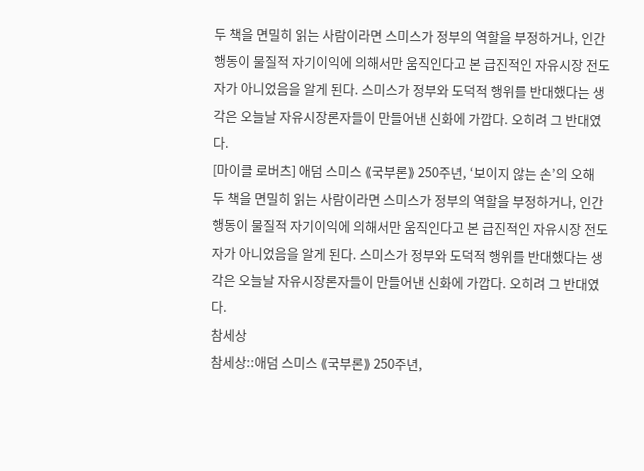두 책을 면밀히 읽는 사람이라면 스미스가 정부의 역할을 부정하거나, 인간 행동이 물질적 자기이익에 의해서만 움직인다고 본 급진적인 자유시장 전도자가 아니었음을 알게 된다. 스미스가 정부와 도덕적 행위를 반대했다는 생각은 오늘날 자유시장론자들이 만들어낸 신화에 가깝다. 오히려 그 반대였다.
[마이클 로버츠] 애덤 스미스 ⟪국부론⟫ 250주년, ‘보이지 않는 손’의 오해
두 책을 면밀히 읽는 사람이라면 스미스가 정부의 역할을 부정하거나, 인간 행동이 물질적 자기이익에 의해서만 움직인다고 본 급진적인 자유시장 전도자가 아니었음을 알게 된다. 스미스가 정부와 도덕적 행위를 반대했다는 생각은 오늘날 자유시장론자들이 만들어낸 신화에 가깝다. 오히려 그 반대였다.
참세상
참세상::애덤 스미스 ⟪국부론⟫ 250주년,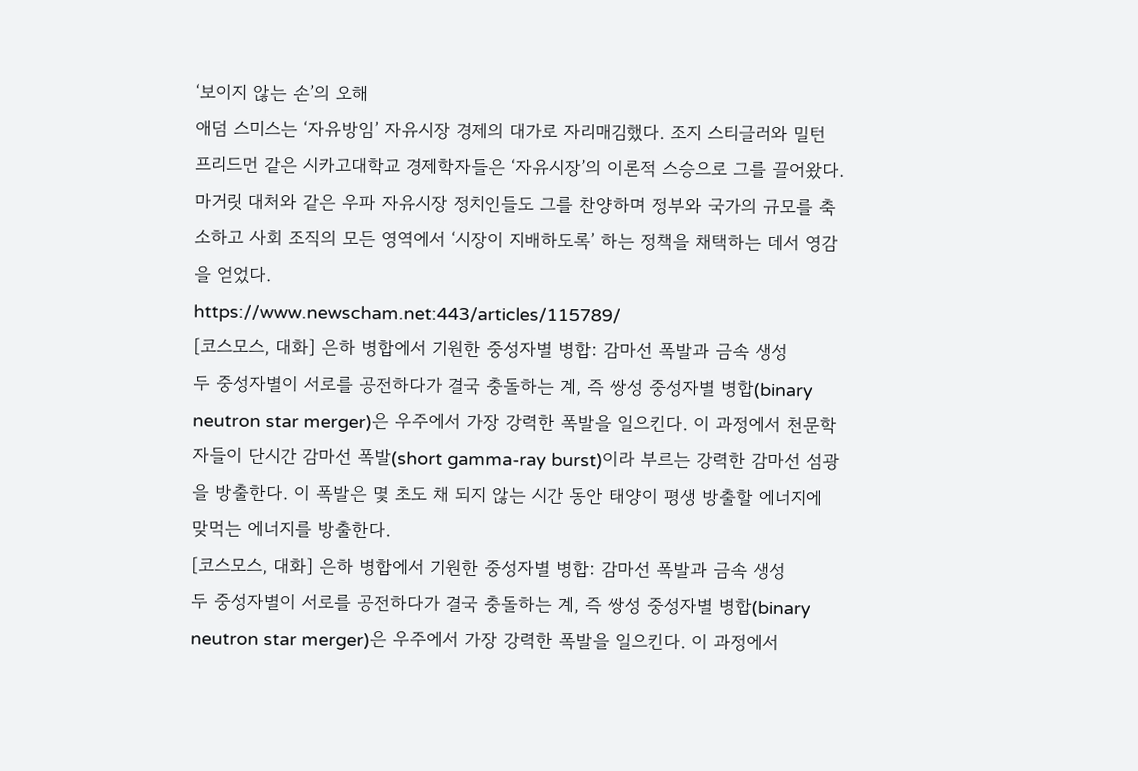‘보이지 않는 손’의 오해
애덤 스미스는 ‘자유방임’ 자유시장 경제의 대가로 자리매김했다. 조지 스티글러와 밀턴 프리드먼 같은 시카고대학교 경제학자들은 ‘자유시장’의 이론적 스승으로 그를 끌어왔다. 마거릿 대처와 같은 우파 자유시장 정치인들도 그를 찬양하며 정부와 국가의 규모를 축소하고 사회 조직의 모든 영역에서 ‘시장이 지배하도록’ 하는 정책을 채택하는 데서 영감을 얻었다.
https://www.newscham.net:443/articles/115789/
[코스모스, 대화] 은하 병합에서 기원한 중성자별 병합: 감마선 폭발과 금속 생성
두 중성자별이 서로를 공전하다가 결국 충돌하는 계, 즉 쌍성 중성자별 병합(binary neutron star merger)은 우주에서 가장 강력한 폭발을 일으킨다. 이 과정에서 천문학자들이 단시간 감마선 폭발(short gamma-ray burst)이라 부르는 강력한 감마선 섬광을 방출한다. 이 폭발은 몇 초도 채 되지 않는 시간 동안 태양이 평생 방출할 에너지에 맞먹는 에너지를 방출한다.
[코스모스, 대화] 은하 병합에서 기원한 중성자별 병합: 감마선 폭발과 금속 생성
두 중성자별이 서로를 공전하다가 결국 충돌하는 계, 즉 쌍성 중성자별 병합(binary neutron star merger)은 우주에서 가장 강력한 폭발을 일으킨다. 이 과정에서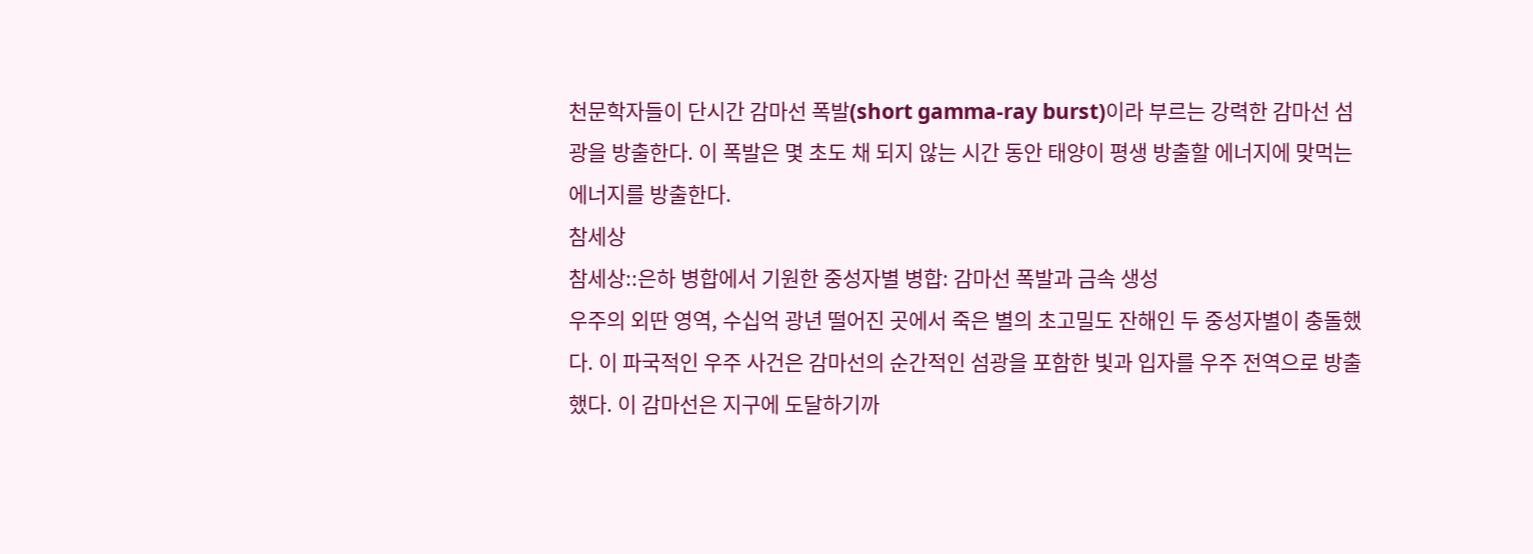천문학자들이 단시간 감마선 폭발(short gamma-ray burst)이라 부르는 강력한 감마선 섬광을 방출한다. 이 폭발은 몇 초도 채 되지 않는 시간 동안 태양이 평생 방출할 에너지에 맞먹는 에너지를 방출한다.
참세상
참세상::은하 병합에서 기원한 중성자별 병합: 감마선 폭발과 금속 생성
우주의 외딴 영역, 수십억 광년 떨어진 곳에서 죽은 별의 초고밀도 잔해인 두 중성자별이 충돌했다. 이 파국적인 우주 사건은 감마선의 순간적인 섬광을 포함한 빛과 입자를 우주 전역으로 방출했다. 이 감마선은 지구에 도달하기까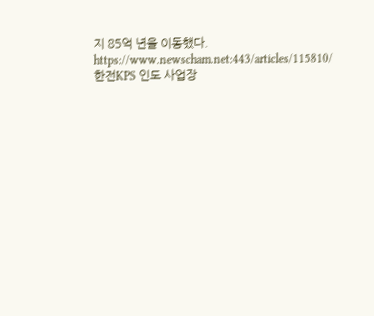지 85억 년을 이동했다.
https://www.newscham.net:443/articles/115810/
한전KPS 인도 사업장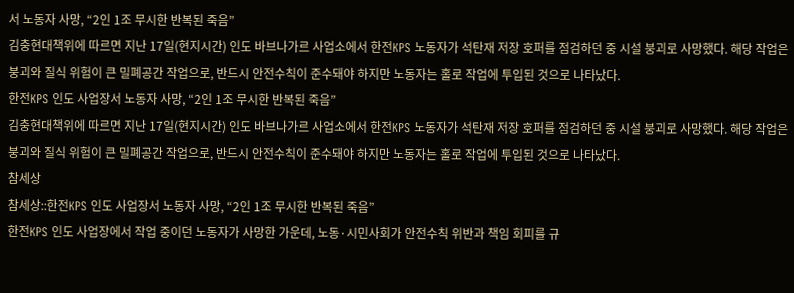서 노동자 사망, “2인 1조 무시한 반복된 죽음”
김충현대책위에 따르면 지난 17일(현지시간) 인도 바브나가르 사업소에서 한전KPS 노동자가 석탄재 저장 호퍼를 점검하던 중 시설 붕괴로 사망했다. 해당 작업은 붕괴와 질식 위험이 큰 밀폐공간 작업으로, 반드시 안전수칙이 준수돼야 하지만 노동자는 홀로 작업에 투입된 것으로 나타났다.
한전KPS 인도 사업장서 노동자 사망, “2인 1조 무시한 반복된 죽음”
김충현대책위에 따르면 지난 17일(현지시간) 인도 바브나가르 사업소에서 한전KPS 노동자가 석탄재 저장 호퍼를 점검하던 중 시설 붕괴로 사망했다. 해당 작업은 붕괴와 질식 위험이 큰 밀폐공간 작업으로, 반드시 안전수칙이 준수돼야 하지만 노동자는 홀로 작업에 투입된 것으로 나타났다.
참세상
참세상::한전KPS 인도 사업장서 노동자 사망, “2인 1조 무시한 반복된 죽음”
한전KPS 인도 사업장에서 작업 중이던 노동자가 사망한 가운데, 노동·시민사회가 안전수칙 위반과 책임 회피를 규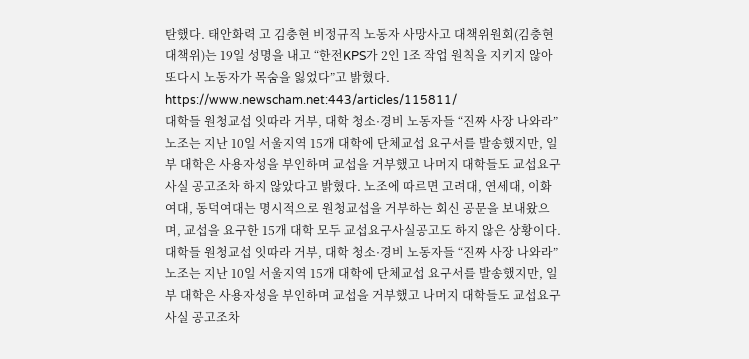탄했다. 태안화력 고 김충현 비정규직 노동자 사망사고 대책위원회(김충현대책위)는 19일 성명을 내고 “한전KPS가 2인 1조 작업 원칙을 지키지 않아 또다시 노동자가 목숨을 잃었다”고 밝혔다.
https://www.newscham.net:443/articles/115811/
대학들 원청교섭 잇따라 거부, 대학 청소·경비 노동자들 “진짜 사장 나와라”
노조는 지난 10일 서울지역 15개 대학에 단체교섭 요구서를 발송했지만, 일부 대학은 사용자성을 부인하며 교섭을 거부했고 나머지 대학들도 교섭요구 사실 공고조차 하지 않았다고 밝혔다. 노조에 따르면 고려대, 연세대, 이화여대, 동덕여대는 명시적으로 원청교섭을 거부하는 회신 공문을 보내왔으며, 교섭을 요구한 15개 대학 모두 교섭요구사실공고도 하지 않은 상황이다.
대학들 원청교섭 잇따라 거부, 대학 청소·경비 노동자들 “진짜 사장 나와라”
노조는 지난 10일 서울지역 15개 대학에 단체교섭 요구서를 발송했지만, 일부 대학은 사용자성을 부인하며 교섭을 거부했고 나머지 대학들도 교섭요구 사실 공고조차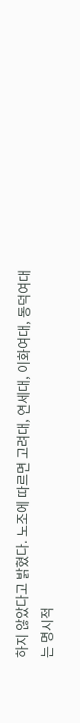하지 않았다고 밝혔다. 노조에 따르면 고려대, 연세대, 이화여대, 동덕여대는 명시적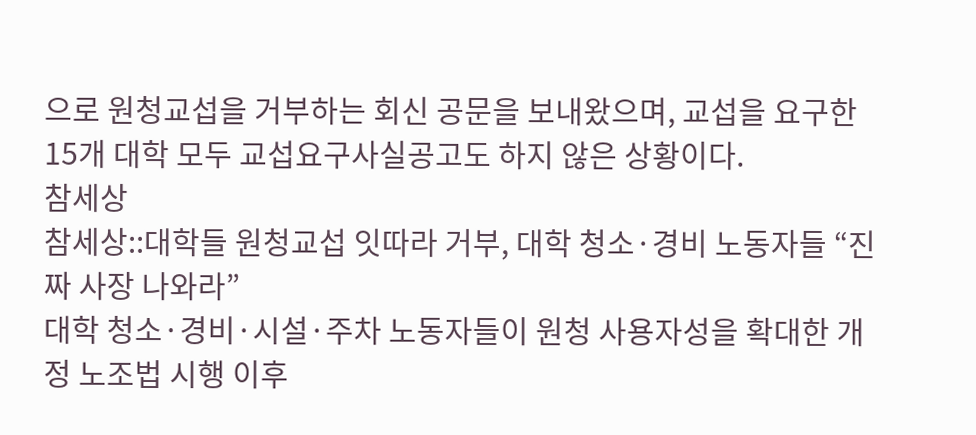으로 원청교섭을 거부하는 회신 공문을 보내왔으며, 교섭을 요구한 15개 대학 모두 교섭요구사실공고도 하지 않은 상황이다.
참세상
참세상::대학들 원청교섭 잇따라 거부, 대학 청소·경비 노동자들 “진짜 사장 나와라”
대학 청소·경비·시설·주차 노동자들이 원청 사용자성을 확대한 개정 노조법 시행 이후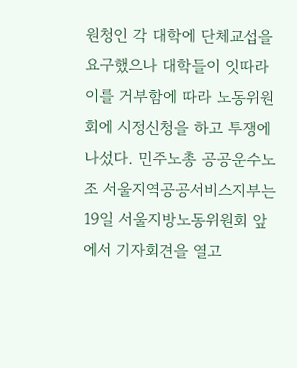원청인 각 대학에 단체교섭을 요구했으나 대학들이 잇따라 이를 거부함에 따라 노동위원회에 시정신청을 하고 투쟁에 나섰다. 민주노총 공공운수노조 서울지역공공서비스지부는 19일 서울지방노동위원회 앞에서 기자회견을 열고